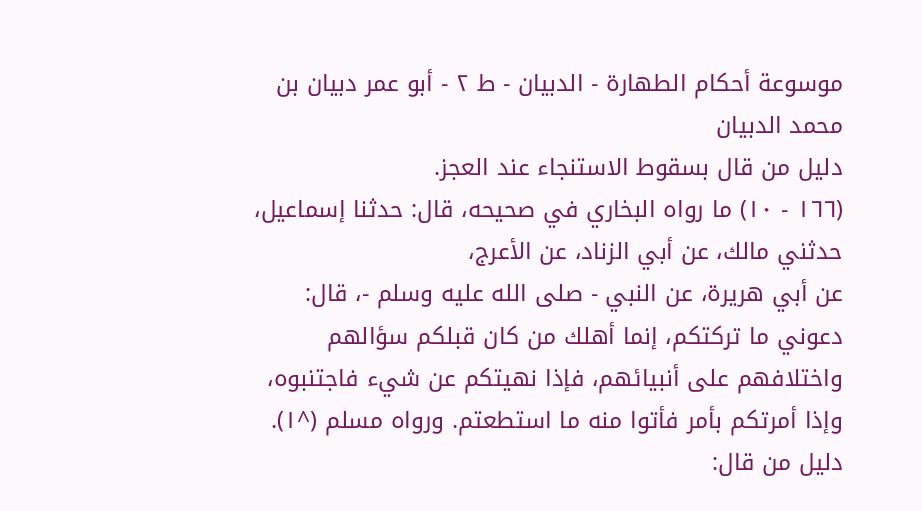موسوعة أحكام الطهارة - الدبيان - ط ٢ - أبو عمر دبيان بن محمد الدبيان
دليل من قال بسقوط الاستنجاء عند العجز.
(١٦٦ - ١٠) ما رواه البخاري في صحيحه، قال: حدثنا إسماعيل، حدثني مالك، عن أبي الزناد، عن الأعرج،
عن أبي هريرة، عن النبي - صلى الله عليه وسلم -، قال: دعوني ما تركتكم، إنما أهلك من كان قبلكم سؤالهم واختلافهم على أنبيائهم، فإذا نهيتكم عن شيء فاجتنبوه، وإذا أمرتكم بأمر فأتوا منه ما استطعتم. ورواه مسلم (^١).
دليل من قال: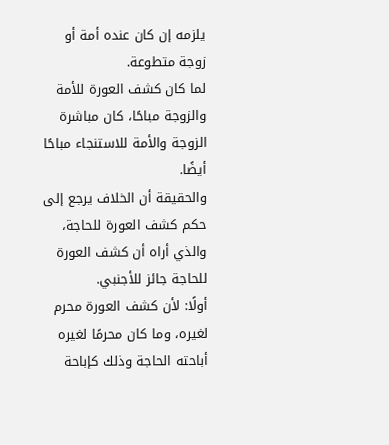يلزمه إن كان عنده أمة أو زوجة متطوعة.
لما كان كشف العورة للأمة والزوجة مباحًا، كان مباشرة الزوجة والأمة للاستنجاء مباحًا أيضًا.
والحقيقة أن الخلاف يرجع إلى حكم كشف العورة للحاجة، والذي أراه أن كشف العورة للحاجة جائز للأجنبي.
أولًا: لأن كشف العورة محرم لغيره، وما كان محرمًا لغيره أباحته الحاجة وذلك كإباحة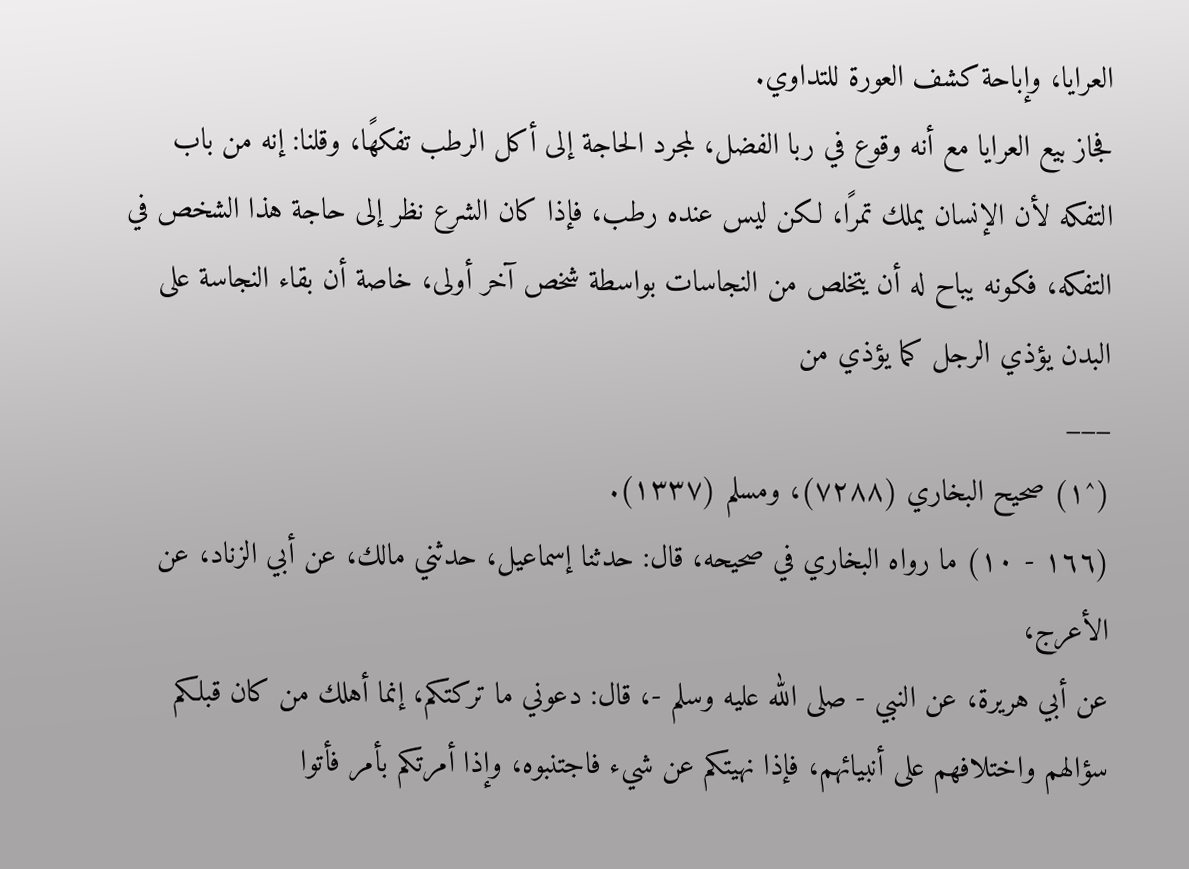العرايا، وإباحة كشف العورة للتداوي.
فجاز بيع العرايا مع أنه وقوع في ربا الفضل، لمجرد الحاجة إلى أكل الرطب تفكهًا، وقلنا: إنه من باب التفكه لأن الإنسان يملك تمرًا، لكن ليس عنده رطب، فإذا كان الشرع نظر إلى حاجة هذا الشخص في التفكه، فكونه يباح له أن يتخلص من النجاسات بواسطة شخص آخر أولى، خاصة أن بقاء النجاسة على البدن يؤذي الرجل كما يؤذي من
___
(^١) صحيح البخاري (٧٢٨٨)، ومسلم (١٣٣٧).
(١٦٦ - ١٠) ما رواه البخاري في صحيحه، قال: حدثنا إسماعيل، حدثني مالك، عن أبي الزناد، عن الأعرج،
عن أبي هريرة، عن النبي - صلى الله عليه وسلم -، قال: دعوني ما تركتكم، إنما أهلك من كان قبلكم سؤالهم واختلافهم على أنبيائهم، فإذا نهيتكم عن شيء فاجتنبوه، وإذا أمرتكم بأمر فأتوا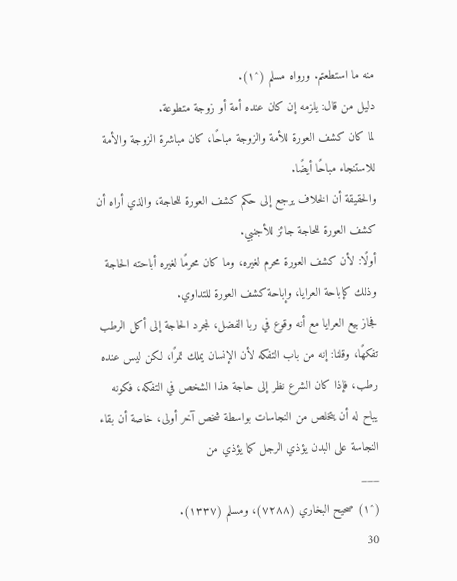منه ما استطعتم. ورواه مسلم (^١).
دليل من قال: يلزمه إن كان عنده أمة أو زوجة متطوعة.
لما كان كشف العورة للأمة والزوجة مباحًا، كان مباشرة الزوجة والأمة للاستنجاء مباحًا أيضًا.
والحقيقة أن الخلاف يرجع إلى حكم كشف العورة للحاجة، والذي أراه أن كشف العورة للحاجة جائز للأجنبي.
أولًا: لأن كشف العورة محرم لغيره، وما كان محرمًا لغيره أباحته الحاجة وذلك كإباحة العرايا، وإباحة كشف العورة للتداوي.
فجاز بيع العرايا مع أنه وقوع في ربا الفضل، لمجرد الحاجة إلى أكل الرطب تفكهًا، وقلنا: إنه من باب التفكه لأن الإنسان يملك تمرًا، لكن ليس عنده رطب، فإذا كان الشرع نظر إلى حاجة هذا الشخص في التفكه، فكونه يباح له أن يتخلص من النجاسات بواسطة شخص آخر أولى، خاصة أن بقاء النجاسة على البدن يؤذي الرجل كما يؤذي من
___
(^١) صحيح البخاري (٧٢٨٨)، ومسلم (١٣٣٧).
30